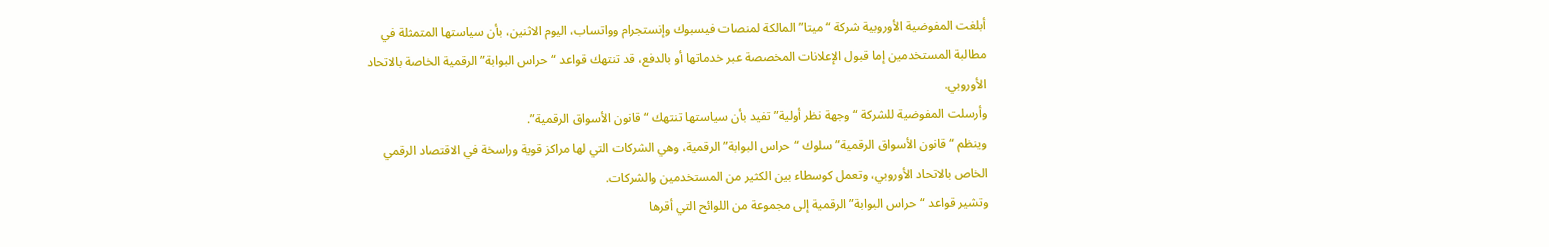أبلغت المفوضية الأوروبية شركة “ميتا” المالكة لمنصات فيسبوك وإنستجرام وواتساب، اليوم الاثنين، بأن سياستها المتمثلة في مطالبة المستخدمين إما قبول الإعلانات المخصصة عبر خدماتها أو بالدفع، قد تنتهك قواعد “حراس البوابة” الرقمية الخاصة بالاتحاد الأوروبي.
وأرسلت المفوضية للشركة “وجهة نظر أولية” تفيد بأن سياستها تنتهك “قانون الأسواق الرقمية”.
وينظم “قانون الأسواق الرقمية” سلوك “حراس البوابة” الرقمية، وهي الشركات التي لها مراكز قوية وراسخة في الاقتصاد الرقمي الخاص بالاتحاد الأوروبي، وتعمل كوسطاء بين الكثير من المستخدمين والشركات.
وتشير قواعد “حراس البوابة” الرقمية إلى مجموعة من اللوائح التي أقرها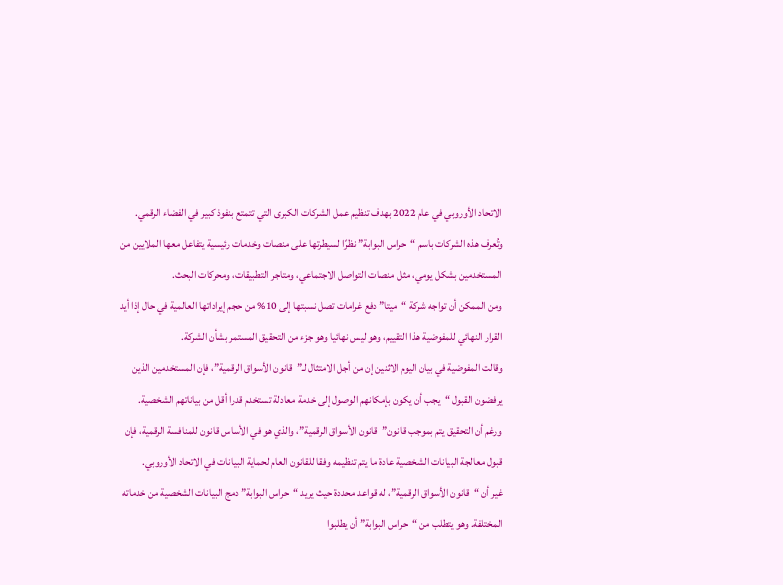الاتحاد الأوروبي في عام 2022 بهدف تنظيم عمل الشركات الكبرى التي تتمتع بنفوذ كبير في الفضاء الرقمي.
وتُعرف هذه الشركات باسم “حراس البوابة” نظرًا لسيطرتها على منصات وخدمات رئيسية يتفاعل معها الملايين من المستخدمين بشكل يومي، مثل منصات التواصل الاجتماعي، ومتاجر التطبيقات، ومحركات البحث.
ومن الممكن أن تواجه شركة “ميتا” دفع غرامات تصل نسبتها إلى 10% من حجم إيراداتها العالمية في حال إذا أيد القرار النهائي للمفوضية هذا التقييم، وهو ليس نهائيا وهو جزء من التحقيق المستمر بشأن الشركة.
وقالت المفوضية في بيان اليوم الاثنين إن من أجل الامتثال لـ”قانون الأسواق الرقمية”، فإن المستخدمين الذين يرفضون القبول “يجب أن يكون بإمكانهم الوصول إلى خدمة معادلة تستخدم قدرا أقل من بياناتهم الشخصية.
ورغم أن التحقيق يتم بموجب قانون”قانون الأسواق الرقمية”، والذي هو في الأساس قانون للمنافسة الرقمية، فإن قبول معالجة البيانات الشخصية عادة ما يتم تنظيمه وفقا للقانون العام لحماية البيانات في الاتحاد الأوروبي.
غير أن “قانون الأسواق الرقمية”، له قواعد محددة حيث يريد “حراس البوابة” دمج البيانات الشخصية من خدماته المختلفة. وهو يتطلب من “حراس البوابة” أن يطلبوا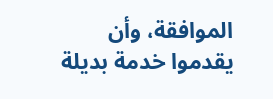الموافقة، وأن يقدموا خدمة بديلة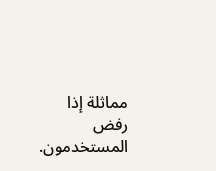مماثلة إذا رفض المستخدمون.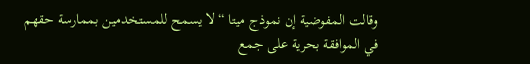وقالت المفوضية إن نموذج ميتا “لا يسمح للمستخدمين بممارسة حقهم في الموافقة بحرية على جمع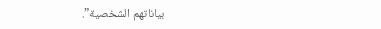بياناتهم الشخصية”.